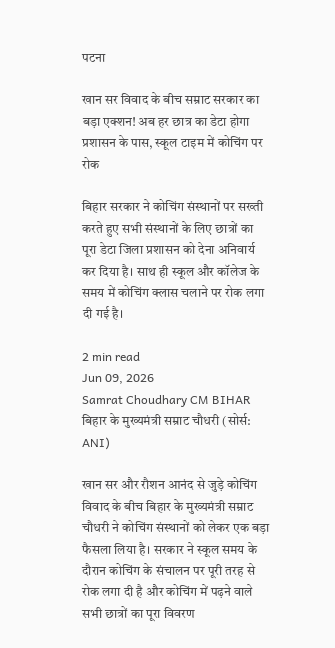पटना

खान सर विवाद के बीच सम्राट सरकार का बड़ा एक्शन! अब हर छात्र का डेटा होगा प्रशासन के पास, स्कूल टाइम में कोचिंग पर रोक

बिहार सरकार ने कोचिंग संस्थानों पर सख्ती करते हुए सभी संस्थानों के लिए छात्रों का पूरा डेटा जिला प्रशासन को देना अनिवार्य कर दिया है। साथ ही स्कूल और कॉलेज के समय में कोचिंग क्लास चलाने पर रोक लगा दी गई है।

2 min read
Jun 09, 2026
Samrat Choudhary CM BIHAR
बिहार के मुख्यमंत्री सम्राट चौधरी (सोर्स: ANI)

खान सर और रौशन आनंद से जुड़े कोचिंग विवाद के बीच बिहार के मुख्यमंत्री सम्राट चौधरी ने कोचिंग संस्थानों को लेकर एक बड़ा फैसला लिया है। सरकार ने स्कूल समय के दौरान कोचिंग के संचालन पर पूरी तरह से रोक लगा दी है और कोचिंग में पढ़ने वाले सभी छात्रों का पूरा विवरण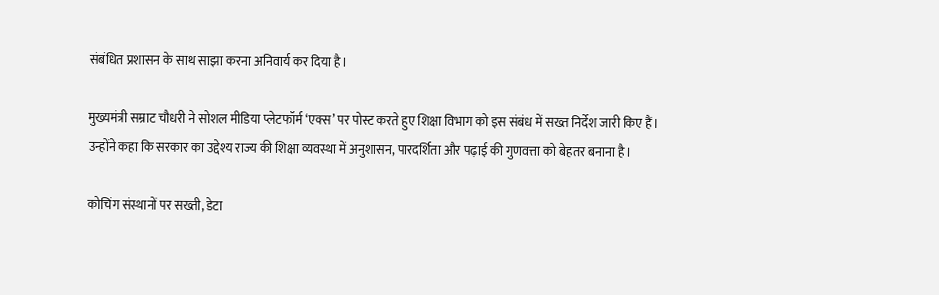संबंधित प्रशासन के साथ साझा करना अनिवार्य कर दिया है।

मुख्यमंत्री सम्राट चौधरी ने सोशल मीडिया प्लेटफॉर्म ‘एक्स’ पर पोस्ट करते हुए शिक्षा विभाग को इस संबंध में सख्त निर्देश जारी किए हैं। उन्होंने कहा कि सरकार का उद्देश्य राज्य की शिक्षा व्यवस्था में अनुशासन, पारदर्शिता और पढ़ाई की गुणवत्ता को बेहतर बनाना है।

कोचिंग संस्थानों पर सख्ती, डेटा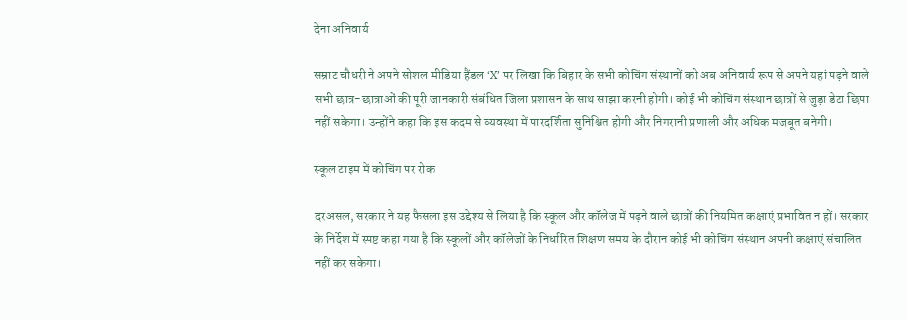देना अनिवार्य

सम्राट चौधरी ने अपने सोशल मीडिया हैंडल ‘X’ पर लिखा कि बिहार के सभी कोचिंग संस्थानों को अब अनिवार्य रूप से अपने यहां पढ़ने वाले सभी छात्र-छात्राओं की पूरी जानकारी संबंधित जिला प्रशासन के साथ साझा करनी होगी। कोई भी कोचिंग संस्थान छात्रों से जुड़ा डेटा छिपा नहीं सकेगा। उन्होंने कहा कि इस कदम से व्यवस्था में पारदर्शिता सुनिश्चित होगी और निगरानी प्रणाली और अधिक मजबूत बनेगी।

स्कूल टाइम में कोचिंग पर रोक

दरअसल, सरकार ने यह फैसला इस उद्देश्य से लिया है कि स्कूल और कॉलेज में पढ़ने वाले छात्रों की नियमित कक्षाएं प्रभावित न हों। सरकार के निर्देश में स्पष्ट कहा गया है कि स्कूलों और कॉलेजों के निर्धारित शिक्षण समय के दौरान कोई भी कोचिंग संस्थान अपनी कक्षाएं संचालित नहीं कर सकेगा।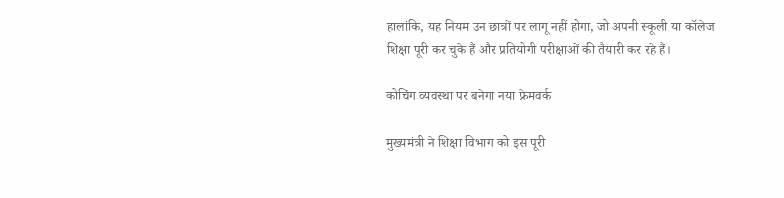हालांकि, यह नियम उन छात्रों पर लागू नहीं होगा, जो अपनी स्कूली या कॉलेज शिक्षा पूरी कर चुके हैं और प्रतियोगी परीक्षाओं की तैयारी कर रहे हैं।

कोचिंग व्यवस्था पर बनेगा नया फ्रेमवर्क

मुख्यमंत्री ने शिक्षा विभाग को इस पूरी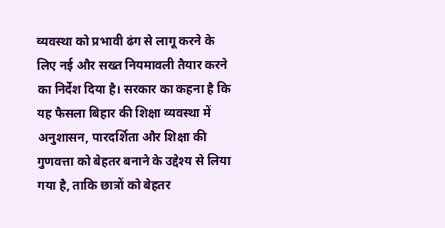व्यवस्था को प्रभावी ढंग से लागू करने के लिए नई और सख्त नियमावली तैयार करने का निर्देश दिया है। सरकार का कहना है कि यह फैसला बिहार की शिक्षा व्यवस्था में अनुशासन, पारदर्शिता और शिक्षा की गुणवत्ता को बेहतर बनाने के उद्देश्य से लिया गया है, ताकि छात्रों को बेहतर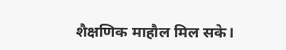शैक्षणिक माहौल मिल सके।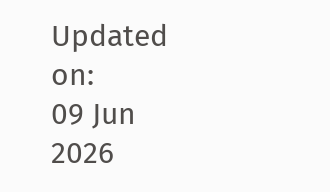Updated on:
09 Jun 2026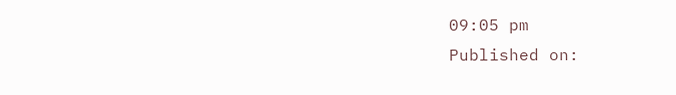09:05 pm
Published on: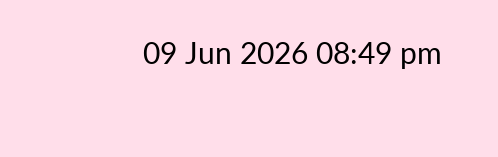09 Jun 2026 08:49 pm